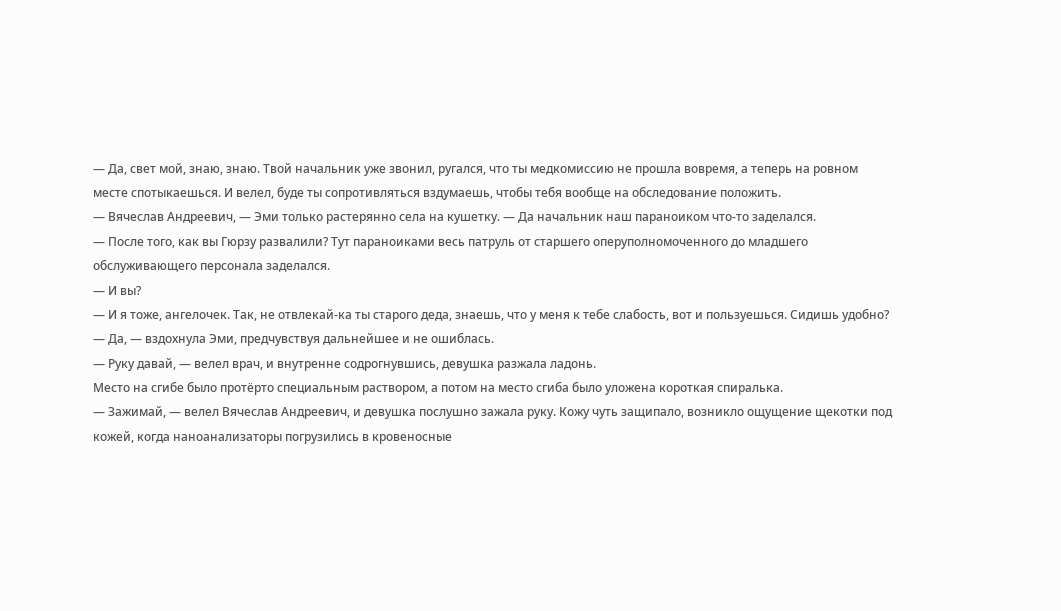— Да, свет мой, знаю, знаю. Твой начальник уже звонил, ругался, что ты медкомиссию не прошла вовремя, а теперь на ровном месте спотыкаешься. И велел, буде ты сопротивляться вздумаешь, чтобы тебя вообще на обследование положить.
— Вячеслав Андреевич, — Эми только растерянно села на кушетку. — Да начальник наш параноиком что-то заделался.
— После того, как вы Гюрзу развалили? Тут параноиками весь патруль от старшего оперуполномоченного до младшего обслуживающего персонала заделался.
— И вы?
— И я тоже, ангелочек. Так, не отвлекай-ка ты старого деда, знаешь, что у меня к тебе слабость, вот и пользуешься. Сидишь удобно?
— Да, — вздохнула Эми, предчувствуя дальнейшее и не ошиблась.
— Руку давай, — велел врач, и внутренне содрогнувшись, девушка разжала ладонь.
Место на сгибе было протёрто специальным раствором, а потом на место сгиба было уложена короткая спиралька.
— Зажимай, — велел Вячеслав Андреевич, и девушка послушно зажала руку. Кожу чуть защипало, возникло ощущение щекотки под кожей, когда наноанализаторы погрузились в кровеносные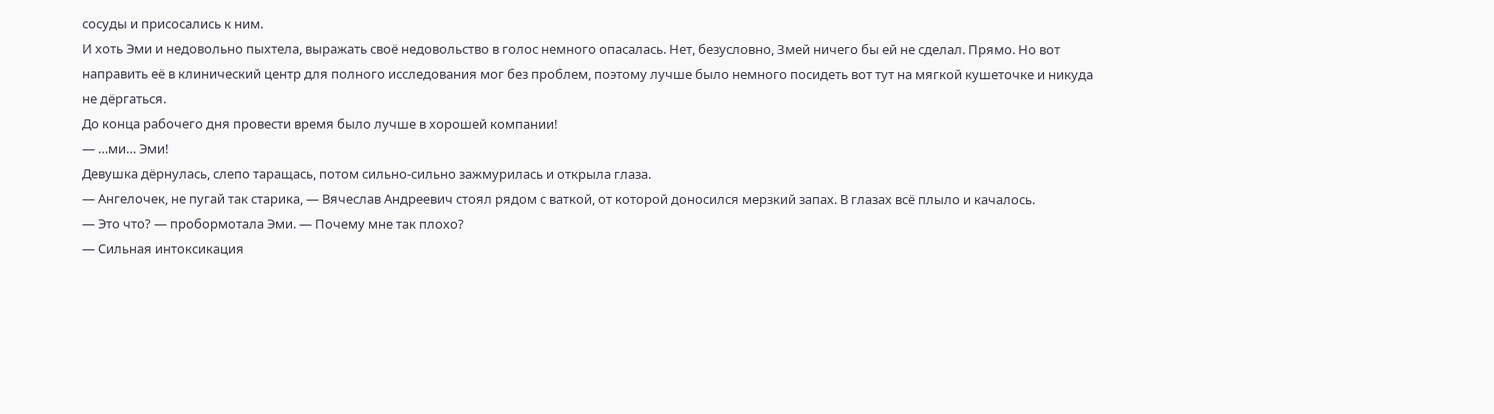сосуды и присосались к ним.
И хоть Эми и недовольно пыхтела, выражать своё недовольство в голос немного опасалась. Нет, безусловно, Змей ничего бы ей не сделал. Прямо. Но вот направить её в клинический центр для полного исследования мог без проблем, поэтому лучше было немного посидеть вот тут на мягкой кушеточке и никуда не дёргаться.
До конца рабочего дня провести время было лучше в хорошей компании!
— …ми… Эми!
Девушка дёрнулась, слепо таращась, потом сильно-сильно зажмурилась и открыла глаза.
— Ангелочек, не пугай так старика, — Вячеслав Андреевич стоял рядом с ваткой, от которой доносился мерзкий запах. В глазах всё плыло и качалось.
— Это что? — пробормотала Эми. — Почему мне так плохо?
— Сильная интоксикация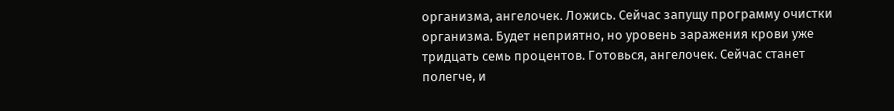организма, ангелочек. Ложись. Сейчас запущу программу очистки организма. Будет неприятно, но уровень заражения крови уже тридцать семь процентов. Готовься, ангелочек. Сейчас станет полегче, и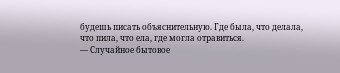будешь писать объяснительную. Где была, что делала, что пила, что ела, где могла отравиться.
— Случайное бытовое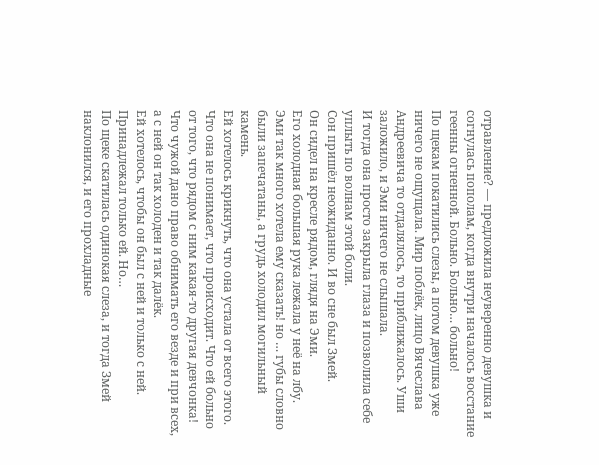отравление? — предложила неуверенно девушка и согнулась пополам, когда внутри началось восстание геенны огненной. Больно. Больно… больно!
По щекам покатились слезы, а потом девушка уже ничего не ощущала. Мир поблёк, лицо Вячеслава Андреевича то отдалялось, то приближалось. Уши заложило, и Эми ничего не слышала.
И тогда она просто закрыла глаза и позволила себе уплыть по волнам этой боли.
Сон пришёл неожиданно. И во сне был Змей.
Он сидел на кресле рядом, глядя на Эми.
Его холодная большая рука лежала у неё на лбу.
Эми так много хотела ему сказать! но … губы словно были запечатаны, а грудь холодил могильный камень.
Ей хотелось крикнуть, что она устала от всего этого. Что она не понимает, что происходит. Что ей больно от того, что рядом с ним какая-то другая девчонка! Что чужой дано право обнимать его везде и при всех, а с ней он так холоден и так далёк.
Ей хотелось, чтобы он был с ней и только с ней. Принадлежал только ей. Но…
По щеке скатилась одинокая слеза, и тогда Змей наклонился, и его прохладные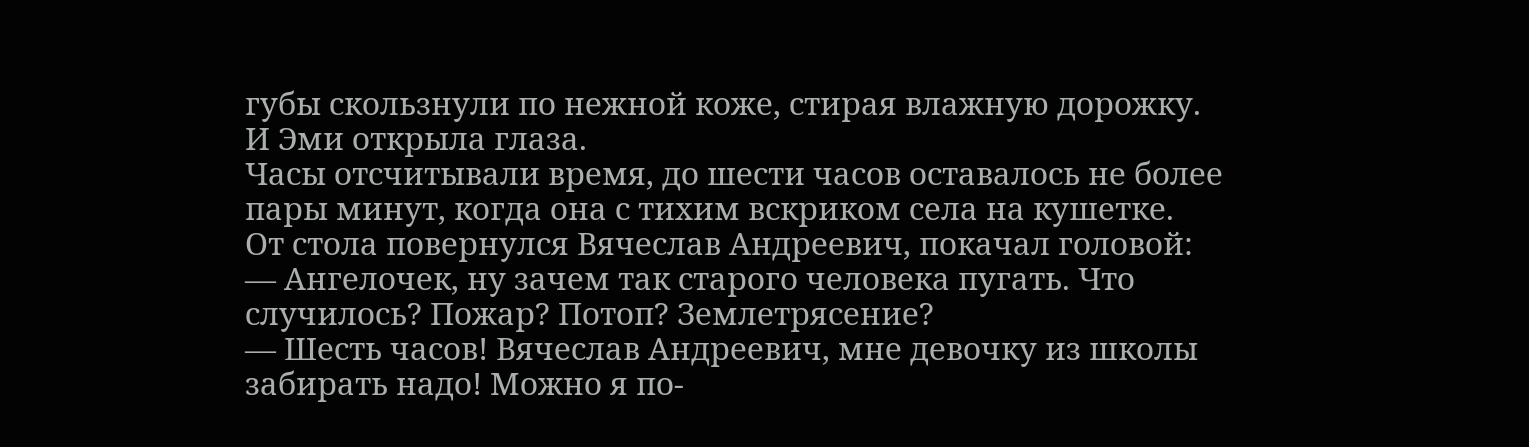губы скользнули по нежной коже, стирая влажную дорожку.
И Эми открыла глаза.
Часы отсчитывали время, до шести часов оставалось не более пары минут, когда она с тихим вскриком села на кушетке.
От стола повернулся Вячеслав Андреевич, покачал головой:
— Ангелочек, ну зачем так старого человека пугать. Что случилось? Пожар? Потоп? Землетрясение?
— Шесть часов! Вячеслав Андреевич, мне девочку из школы забирать надо! Можно я по-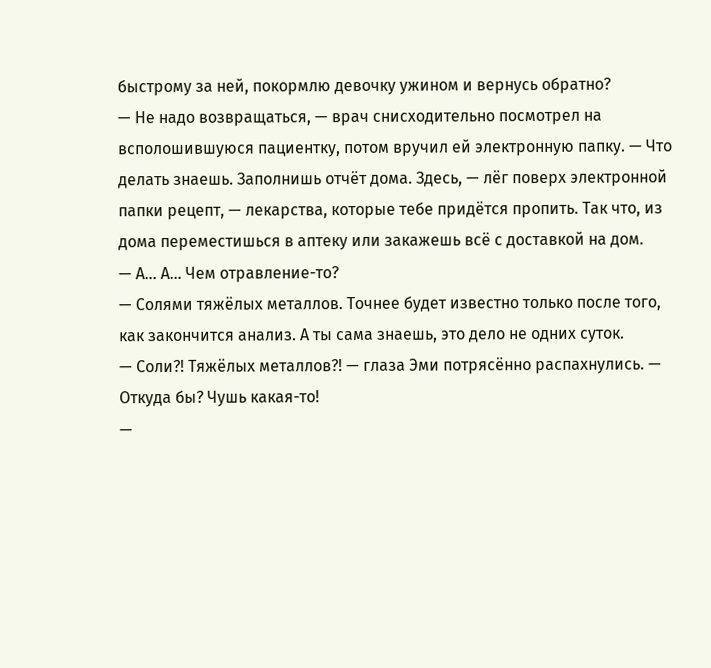быстрому за ней, покормлю девочку ужином и вернусь обратно?
— Не надо возвращаться, — врач снисходительно посмотрел на всполошившуюся пациентку, потом вручил ей электронную папку. — Что делать знаешь. Заполнишь отчёт дома. Здесь, — лёг поверх электронной папки рецепт, — лекарства, которые тебе придётся пропить. Так что, из дома переместишься в аптеку или закажешь всё с доставкой на дом.
— А… А… Чем отравление-то?
— Солями тяжёлых металлов. Точнее будет известно только после того, как закончится анализ. А ты сама знаешь, это дело не одних суток.
— Соли?! Тяжёлых металлов?! — глаза Эми потрясённо распахнулись. — Откуда бы? Чушь какая-то!
—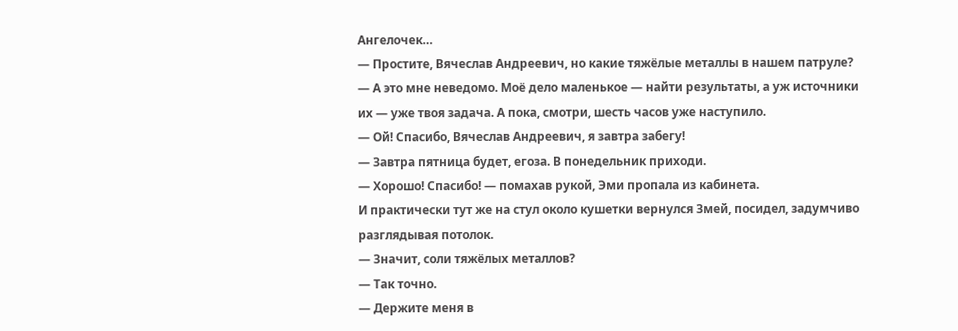Ангелочек…
— Простите, Вячеслав Андреевич, но какие тяжёлые металлы в нашем патруле?
— А это мне неведомо. Моё дело маленькое — найти результаты, а уж источники их — уже твоя задача. А пока, смотри, шесть часов уже наступило.
— Ой! Спасибо, Вячеслав Андреевич, я завтра забегу!
— Завтра пятница будет, егоза. В понедельник приходи.
— Хорошо! Спасибо! — помахав рукой, Эми пропала из кабинета.
И практически тут же на стул около кушетки вернулся Змей, посидел, задумчиво разглядывая потолок.
— Значит, соли тяжёлых металлов?
— Так точно.
— Держите меня в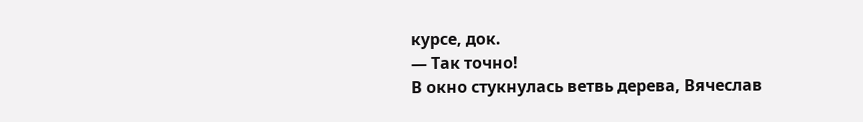курсе, док.
— Так точно!
В окно стукнулась ветвь дерева, Вячеслав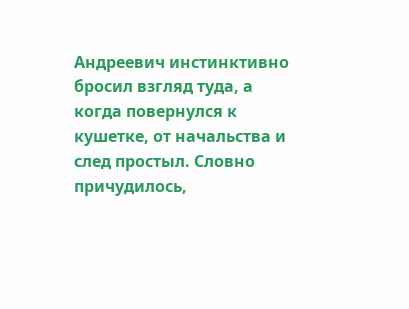Андреевич инстинктивно бросил взгляд туда, а когда повернулся к кушетке, от начальства и след простыл. Словно причудилось,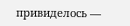привиделось —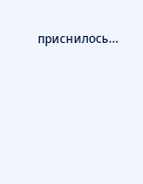приснилось…